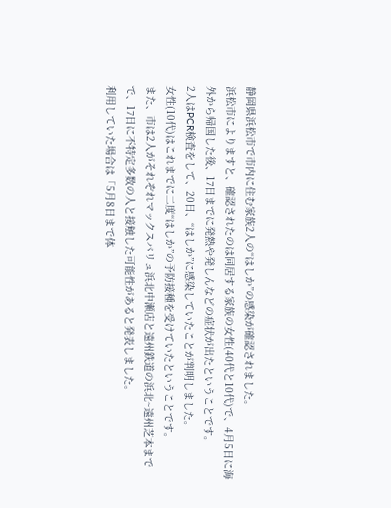静岡県浜松市で市内に住む家族2人の“はしか”の感染が確認されました。
浜松市によりますと、確認されたのは同居する家族の女性(40代と10代)で、4月5日に海外から帰国した後、17日までに発熱や発しんなどの症状が出たということです。
2人はPCR検査をして、20日、“はしか”に感染していたことが判明しました。
女性(10代)はこれまでに二度“はしか”の予防接種を受けていたということです。
また、市は2人がそれぞれマックスバリュ浜北中瀬店と遠州鉄道の浜北~遠州芝本までで、17日に不特定多数の人と接触した可能性があると発表しました。
利用していた場合は「5月8日まで体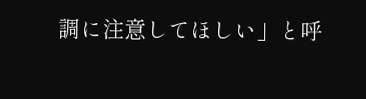調に注意してほしい」と呼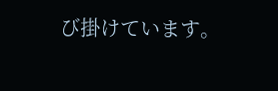び掛けています。